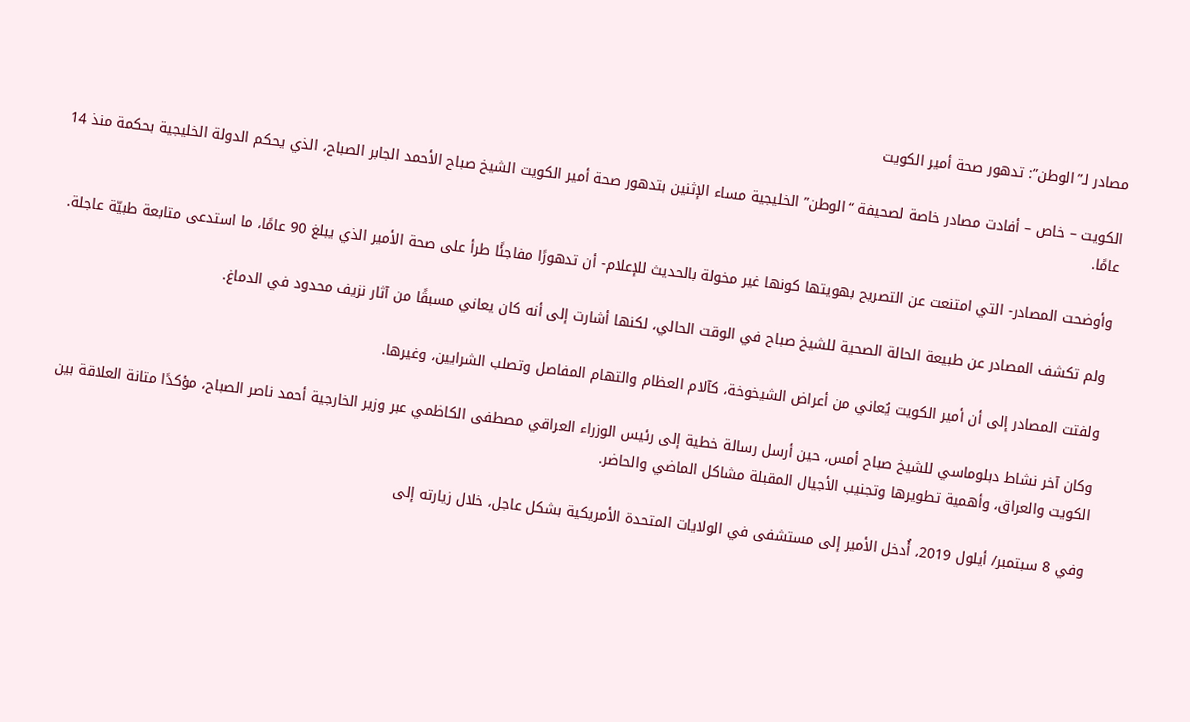مصادر لـ”الوطن”: تدهور صحة أمير الكويت

الكويت – خاص – أفادت مصادر خاصة لصحيفة “الوطن” الخليجية مساء الإثنين بتدهور صحة أمير الكويت الشيخ صباح الأحمد الجابر الصباح، الذي يحكم الدولة الخليجية بحكمة منذ 14 عامًا.

وأوضحت المصادر- التي امتنعت عن التصريح بهويتها كونها غير مخولة بالحديث للإعلام- أن تدهورًا مفاجئًا طرأ على صحة الأمير الذي يبلغ 90 عامًا، ما استدعى متابعة طبيّة عاجلة.

ولم تكشف المصادر عن طبيعة الحالة الصحية للشيخ صباح في الوقت الحالي، لكنها أشارت إلى أنه كان يعاني مسبقًا من آثار نزيف محدود في الدماغ.

ولفتت المصادر إلى أن أمير الكويت يُعاني من أعراض الشيخوخة، كآلام العظام والتهام المفاصل وتصلب الشرايين، وغيرها.

وكان آخر نشاط دبلوماسي للشيخ صباح أمس، حين أرسل رسالة خطية إلى رئيس الوزراء العراقي مصطفى الكاظمي عبر وزير الخارجية أحمد ناصر الصباح، مؤكدًا متانة العلاقة بين الكويت والعراق، وأهمية تطويرها وتجنيب الأجيال المقبلة مشاكل الماضي والحاضر.

وفي 8 سبتمبر/ أيلول 2019، أُدخل الأمير إلى مستشفى في الولايات المتحدة الأمريكية بشكل عاجل، خلال زيارته إلى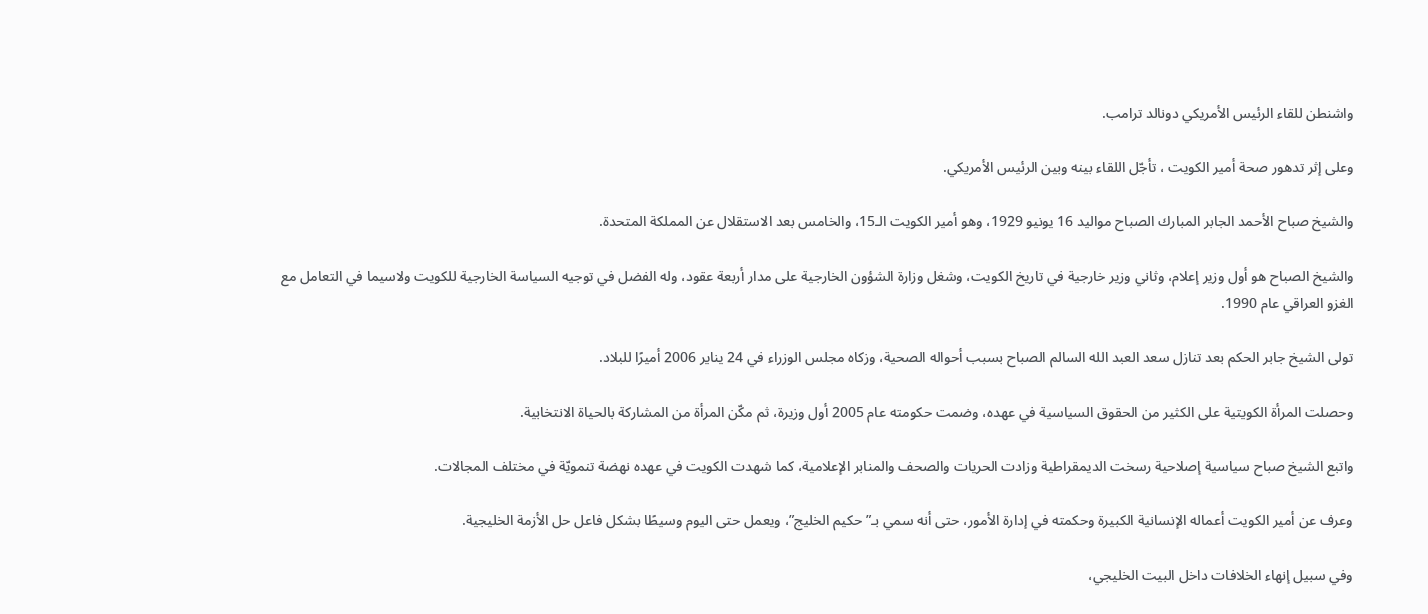واشنطن للقاء الرئيس الأمريكي دونالد ترامب.

وعلى إثر تدهور صحة أمير الكويت ، تأجّل اللقاء بينه وبين الرئيس الأمريكي.

والشيخ صباح الأحمد الجابر المبارك الصباح مواليد 16 يونيو 1929، وهو أمير الكويت الـ15، والخامس بعد الاستقلال عن المملكة المتحدة.

والشيخ الصباح هو أول وزير إعلام، وثاني وزير خارجية في تاريخ الكويت، وشغل وزارة الشؤون الخارجية على مدار أربعة عقود، وله الفضل في توجيه السياسة الخارجية للكويت ولاسيما في التعامل مع الغزو العراقي عام 1990.

تولى الشيخ جابر الحكم بعد تنازل سعد العبد الله السالم الصباح بسبب أحواله الصحية، وزكاه مجلس الوزراء في 24 يناير 2006 أميرًا للبلاد.

وحصلت المرأة الكويتية على الكثير من الحقوق السياسية في عهده، وضمت حكومته عام 2005 أول وزيرة، ثم مكّن المرأة من المشاركة بالحياة الانتخابية.

واتبع الشيخ صباح سياسية إصلاحية رسخت الديمقراطية وزادت الحريات والصحف والمنابر الإعلامية، كما شهدت الكويت في عهده نهضة تنمويّة في مختلف المجالات.

وعرف عن أمير الكويت أعماله الإنسانية الكبيرة وحكمته في إدارة الأمور، حتى أنه سمي بـ”حكيم الخليج”، ويعمل حتى اليوم وسيطًا بشكل فاعل حل الأزمة الخليجية.

وفي سبيل إنهاء الخلافات داخل البيت الخليجي،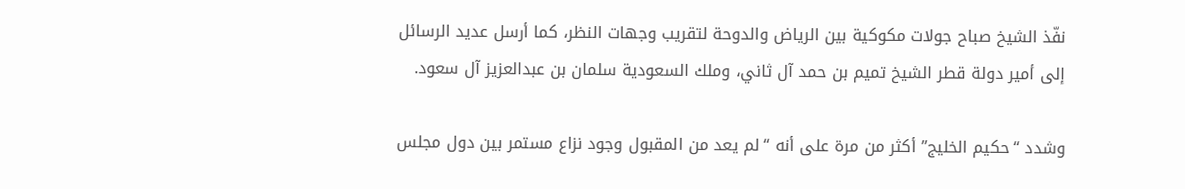نفّذ الشيخ صباح جولات مكوكية بين الرياض والدوحة لتقريب وجهات النظر، كما أرسل عديد الرسائل إلى أمير دولة قطر الشيخ تميم بن حمد آل ثاني، وملك السعودية سلمان بن عبدالعزيز آل سعود.

وشدد “حكيم الخليج” أكثر من مرة على أنه “لم يعد من المقبول وجود نزاع مستمر بين دول مجلس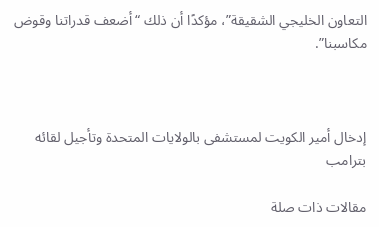التعاون الخليجي الشقيقة”، مؤكدًا أن ذلك “أضعف قدراتنا وقوض مكاسبنا”.



إدخال أمير الكويت لمستشفى بالولايات المتحدة وتأجيل لقائه بترامب

مقالات ذات صلة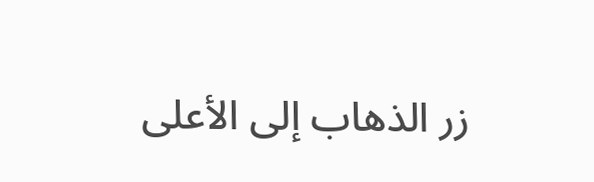زر الذهاب إلى الأعلى